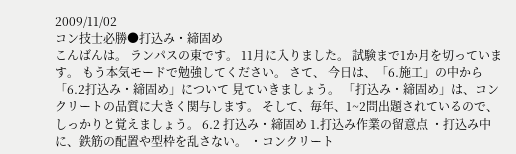2009/11/02
コン技士必勝●打込み・締固め
こんばんは。 ランパスの東です。 11月に入りました。 試験まで1か月を切っています。 もう本気モードで勉強してください。 さて、 今日は、「6.施工」の中から「6.2打込み・締固め」について 見ていきましょう。 「打込み・締固め」は、コンクリートの品質に大きく関与します。 そして、毎年、1~2問出題されているので、しっかりと覚えましょう。 6.2 打込み・締固め 1.打込み作業の留意点 ・打込み中に、鉄筋の配置や型枠を乱さない。 ・コンクリート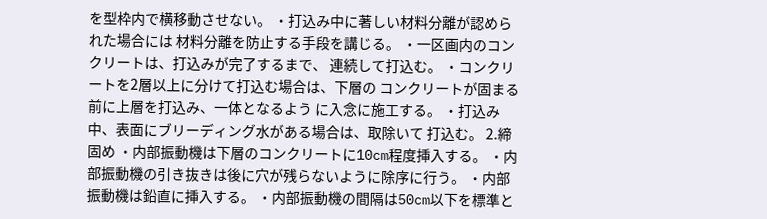を型枠内で横移動させない。 ・打込み中に著しい材料分離が認められた場合には 材料分離を防止する手段を講じる。 ・一区画内のコンクリートは、打込みが完了するまで、 連続して打込む。 ・コンクリートを2層以上に分けて打込む場合は、下層の コンクリートが固まる前に上層を打込み、一体となるよう に入念に施工する。 ・打込み中、表面にブリーディング水がある場合は、取除いて 打込む。 2.締固め ・内部振動機は下層のコンクリートに10cm程度挿入する。 ・内部振動機の引き抜きは後に穴が残らないように除序に行う。 ・内部振動機は鉛直に挿入する。 ・内部振動機の間隔は50cm以下を標準と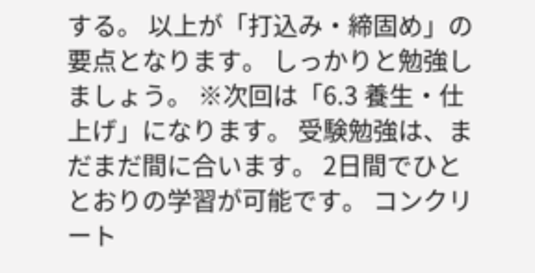する。 以上が「打込み・締固め」の要点となります。 しっかりと勉強しましょう。 ※次回は「6.3 養生・仕上げ」になります。 受験勉強は、まだまだ間に合います。 2日間でひととおりの学習が可能です。 コンクリート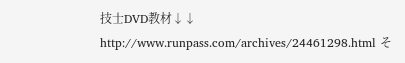技士DVD教材↓↓ http://www.runpass.com/archives/24461298.html そ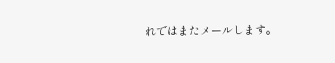れではまたメールします。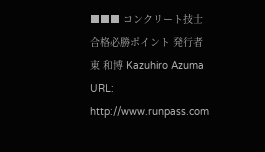■■■ コンクリート技士合格必勝ポイント 発行者 東 和博 Kazuhiro Azuma URL: http://www.runpass.com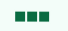■■■